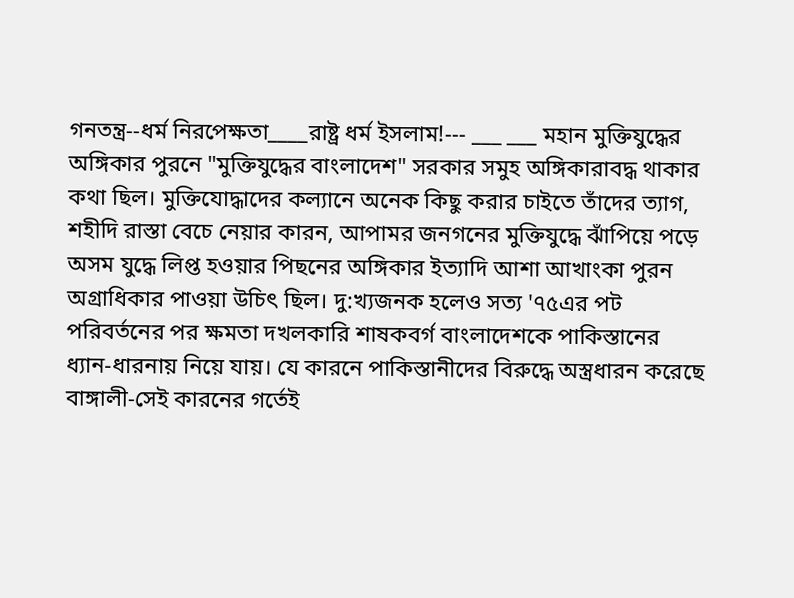গনতন্ত্র--ধর্ম নিরপেক্ষতা____রাষ্ট্র ধর্ম ইসলাম!--- ___ ___ মহান মুক্তিযুদ্ধের অঙ্গিকার পুরনে "মুক্তিযুদ্ধের বাংলাদেশ" সরকার সমুহ অঙ্গিকারাবদ্ধ থাকার কথা ছিল। মুক্তিযোদ্ধাদের কল্যানে অনেক কিছু করার চাইতে তাঁদের ত্যাগ, শহীদি রাস্তা বেচে নেয়ার কারন, আপামর জনগনের মুক্তিযুদ্ধে ঝাঁপিয়ে পড়ে অসম যুদ্ধে লিপ্ত হওয়ার পিছনের অঙ্গিকার ইত্যাদি আশা আখাংকা পুরন অগ্রাধিকার পাওয়া উচিৎ ছিল। দু:খ্যজনক হলেও সত্য '৭৫এর পট পরিবর্তনের পর ক্ষমতা দখলকারি শাষকবর্গ বাংলাদেশকে পাকিস্তানের ধ্যান-ধারনায় নিয়ে যায়। যে কারনে পাকিস্তানীদের বিরুদ্ধে অস্ত্রধারন করেছে বাঙ্গালী-সেই কারনের গর্তেই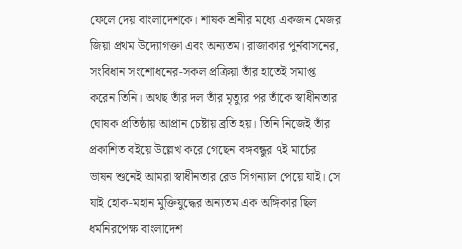ফেলে দেয় বাংলাদেশকে। শাষক শ্রনীর মধ্যে একজন মেজর জিয়া প্রথম উদ্যোগক্তা এবং অন্যতম। রাজাকার পুর্নবাসনের, সংবিধান সংশোধনের-সকল প্রক্রিয়া তাঁর হাতেই সমাপ্ত করেন তিনি। অথছ তাঁর দল তাঁর মৃত্যুর পর তাঁকে স্বাধীনতার ঘোষক প্রতিষ্ঠায় আপ্রান চেষ্টায় ব্রতি হয়। তিনি নিজেই তাঁর প্রকাশিত বইয়ে উল্লেখ করে গেছেন বঙ্গবন্ধুর ৭ই মার্চের ভাষন শুনেই আমরা স্বাধীনতার রেড সিগন্যাল পেয়ে যাই। সে যাই হোক-মহান মুক্তিযুদ্ধের অন্যতম এক অঙ্গিকার ছিল ধর্মনিরপেক্ষ বাংলাদেশ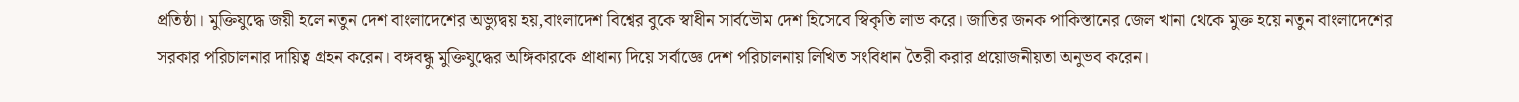প্রতিষ্ঠা। মুক্তিযুদ্ধে জয়ী হলে নতুন দেশ বাংলাদেশের অভ্যুদ্বয় হয়,বাংলাদেশ বিশ্বের বুকে স্বাধীন সার্বভৌম দেশ হিসেবে স্বিকৃতি লাভ করে। জাতির জনক পাকিস্তানের জেল খানা থেকে মুক্ত হয়ে নতুন বাংলাদেশের সরকার পরিচালনার দায়িত্ব গ্রহন করেন। বঙ্গবন্ধু মুক্তিযুদ্ধের অঙ্গিকারকে প্রাধান্য দিয়ে সর্বাজ্ঞে দেশ পরিচালনায় লিখিত সংবিধান তৈরী করার প্রয়োজনীয়তা অনুভব করেন।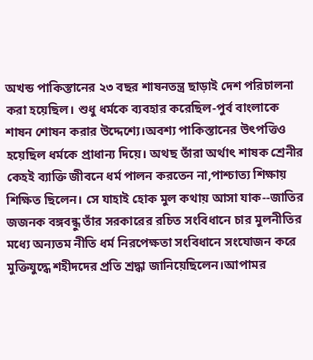অখন্ড পাকিস্তানের ২৩ বছর শাষনতন্ত্র ছাড়াই দেশ পরিচালনা করা হয়েছিল। শুধু ধর্মকে ব্যবহার করেছিল-পুর্ব বাংলাকে শাষন শোষন করার উদ্দেশ্যে।অবশ্য পাকিস্তানের উৎপত্তিও হয়েছিল ধর্মকে প্রাধান্য দিয়ে। অথছ তাঁরা অর্থাৎ শাষক শ্রেনীর কেহই ব্যাক্তি জীবনে ধর্ম পালন করতেন না,পাশ্চাত্য শিক্ষায় শিক্ষিত ছিলেন। সে যাহাই হোক মুল কথায় আসা যাক--জাতির জজনক বঙ্গবন্ধু তাঁর সরকারের রচিত সংবিধানে চার মুলনীতির মধ্যে অন্যতম নীতি ধর্ম নিরপেক্ষতা সংবিধানে সংযোজন করে মুক্তিযুদ্ধে শহীদদের প্রতি শ্রদ্ধা জানিয়েছিলেন।আপামর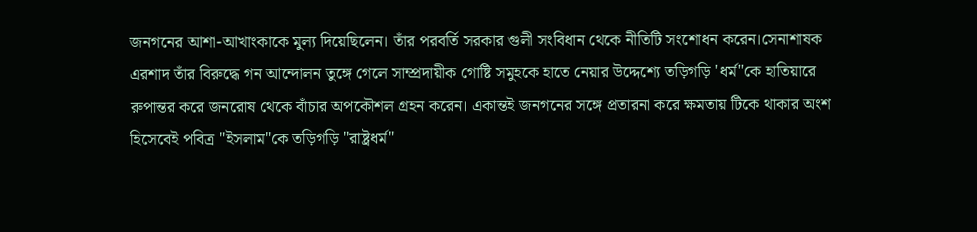জনগনের আশা-আখাংকাকে মুল্য দিয়েছিলেন। তাঁর পরবর্তি সরকার গুলী সংবিধান থেকে নীতিটি সংশোধন করেন।সেনাশাষক এরশাদ তাঁর বিরুদ্ধে গন আন্দোলন তুঙ্গে গেলে সাম্প্রদায়ীক গোষ্টি সমুহকে হাতে নেয়ার উদ্দেশ্যে তড়িগড়ি 'ধর্ম''কে হাতিয়ারে রুপান্তর করে জনরোষ থেকে বাঁচার অপকৌশল গ্রহন করেন। একান্তই জনগনের সঙ্গে প্রতারনা করে ক্ষমতায় টিকে থাকার অংশ হিসেবেই পবিত্র "ইসলাম"কে তড়িগড়ি "রাষ্ট্রধর্ম"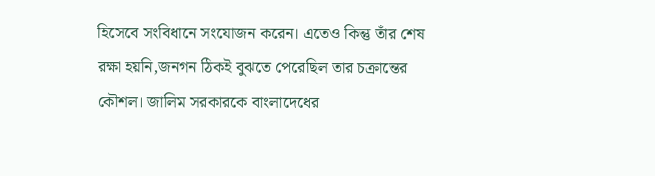হিসেবে সংবিধানে সংযোজন করেন। এতেও কিন্তু তাঁর শেষ রক্ষা হয়নি,জনগন ঠিকই বুঝতে পেরেছিল তার চক্রান্তের কৌশল। জালিম সরকারকে বাংলাদেধের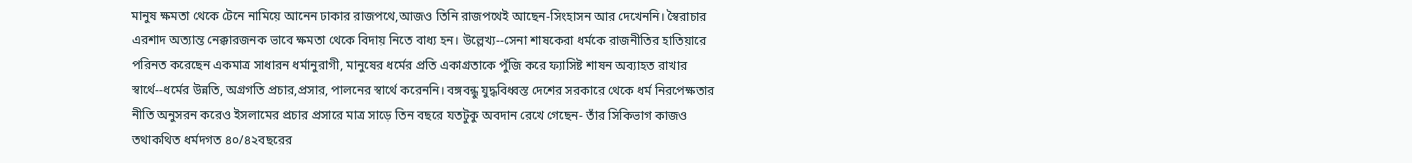মানুষ ক্ষমতা থেকে টেনে নামিয়ে আনেন ঢাকার রাজপথে,আজও তিনি রাজপথেই আছেন-সিংহাসন আর দেখেননি। স্বৈরাচার এরশাদ অত্যান্ত নেক্কারজনক ভাবে ক্ষমতা থেকে বিদায় নিতে বাধ্য হন। উল্লেখ্য--সেনা শাষকেরা ধর্মকে রাজনীতির হাতিয়ারে পরিনত করেছেন একমাত্র সাধারন ধর্মানুরাগী, মানুষের ধর্মের প্রতি একাগ্রতাকে পুঁজি করে ফ্যাসিষ্ট শাষন অব্যাহত রাখার স্বার্থে--ধর্মের উন্নতি, অগ্রগতি প্রচার,প্রসার, পালনের স্বার্থে করেননি। বঙ্গবন্ধু যুদ্ধবিধ্বস্ত দেশের সরকারে থেকে ধর্ম নিরপেক্ষতার নীতি অনুসরন করেও ইসলামের প্রচার প্রসারে মাত্র সাড়ে তিন বছরে যতটুকু অবদান রেখে গেছেন- তাঁর সিকিভাগ কাজও তথাকথিত ধর্মদগত ৪০/৪২বছরের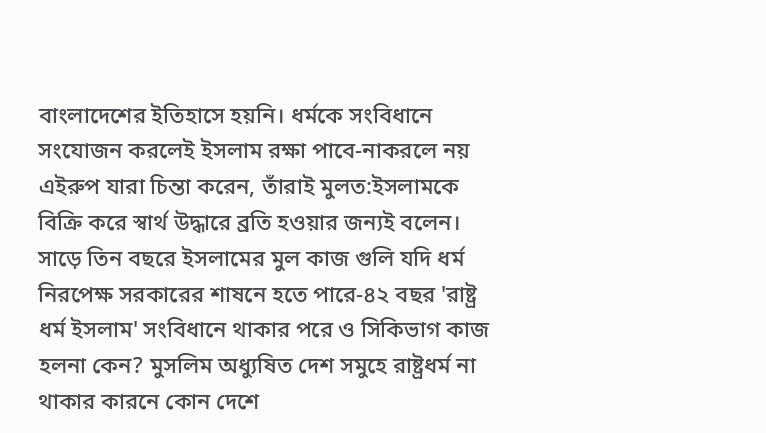বাংলাদেশের ইতিহাসে হয়নি। ধর্মকে সংবিধানে সংযোজন করলেই ইসলাম রক্ষা পাবে-নাকরলে নয় এইরুপ যারা চিন্তা করেন, তাঁরাই মুলত:ইসলামকে বিক্রি করে স্বার্থ উদ্ধারে ব্রতি হওয়ার জন্যই বলেন। সাড়ে তিন বছরে ইসলামের মুল কাজ গুলি যদি ধর্ম নিরপেক্ষ সরকারের শাষনে হতে পারে-৪২ বছর 'রাষ্ট্র ধর্ম ইসলাম' সংবিধানে থাকার পরে ও সিকিভাগ কাজ হলনা কেন? মুসলিম অধ্যুষিত দেশ সমুহে রাষ্ট্রধর্ম না থাকার কারনে কোন দেশে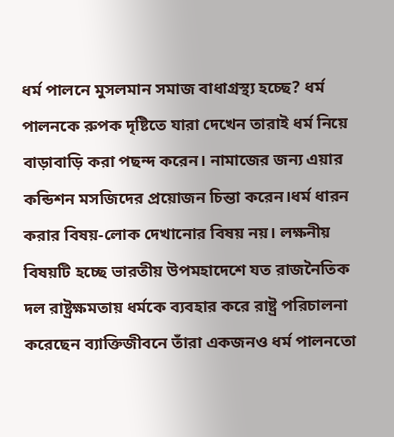ধর্ম পালনে মুসলমান সমাজ বাধাগ্রস্থ্য হচ্ছে? ধর্ম পালনকে রুপক দৃষ্টিতে যারা দেখেন তারাই ধর্ম নিয়ে বাড়াবাড়ি করা পছন্দ করেন। নামাজের জন্য এয়ার কন্ডিশন মসজিদের প্রয়োজন চিন্তা করেন।ধর্ম ধারন করার বিষয়-লোক দেখানোর বিষয় নয়। লক্ষনীয় বিষয়টি হচ্ছে ভারতীয় উপমহাদেশে যত রাজনৈতিক দল রাষ্ট্রক্ষমতায় ধর্মকে ব্যবহার করে রাষ্ট্র পরিচালনা করেছেন ব্যাক্তিজীবনে তাঁরা একজনও ধর্ম পালনতো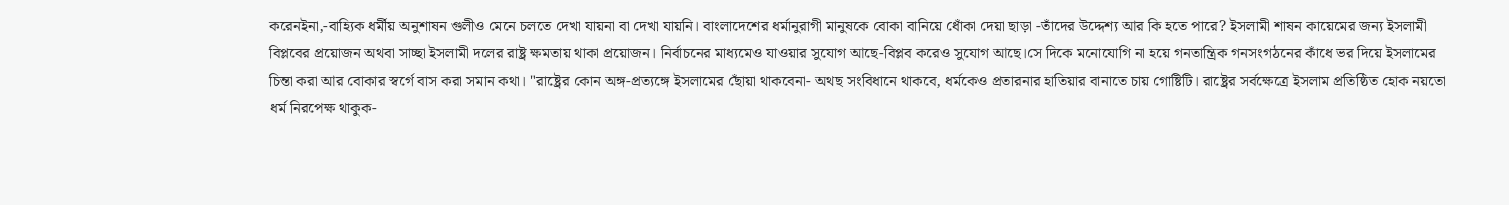করেনইনা,-বাহ্যিক ধর্মীয় অনুশাষন গুলীও মেনে চলতে দেখা যায়না বা দেখা যায়নি। বাংলাদেশের ধর্মানুরাগী মানুষকে বোকা বানিয়ে ধোঁকা দেয়া ছাড়া -তাঁদের উদ্দেশ্য আর কি হতে পারে? ইসলামী শাষন কায়েমের জন্য ইসলামী বিপ্লবের প্রয়োজন অথবা সাচ্ছা ইসলামী দলের রাষ্ট্র ক্ষমতায় থাকা প্রয়োজন। নির্বাচনের মাধ্যমেও যাওয়ার সুযোগ আছে-বিপ্লব করেও সুযোগ আছে।সে দিকে মনোযোগি না হয়ে গনতান্ত্রিক গনসংগঠনের কাঁধে ভর দিয়ে ইসলামের চিন্তা করা আর বোকার স্বর্গে বাস করা সমান কথা। "রাষ্ট্রের কোন অঙ্গ-প্রত্যঙ্গে ইসলামের ছোঁয়া থাকবেনা- অথছ সংবিধানে থাকবে, ধর্মকেও প্রতারনার হাতিয়ার বানাতে চায় গোষ্টিটি। রাষ্ট্রের সর্বক্ষেত্রে ইসলাম প্রতিষ্ঠিত হোক নয়তো ধর্ম নিরপেক্ষ থাকুক-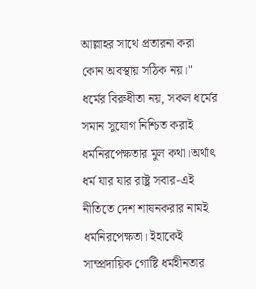আল্লাহর সাথে প্রতারনা করা কোন অবস্থায় সঠিক নয়।" ধর্মের বিরুধীতা নয়, সকল ধর্মের সমান সুযোগ নিশ্চিত করাই ধর্মনিরপেক্ষতার মুল কথা।অর্থাৎ ধর্ম যার যার রাষ্ট্র সবার-এই নীতিতে দেশ শাষনকরার নামই ধর্মনিরপেক্ষতা। ইহাকেই সাম্প্রদায়িক গোষ্টি ধর্মহীনতার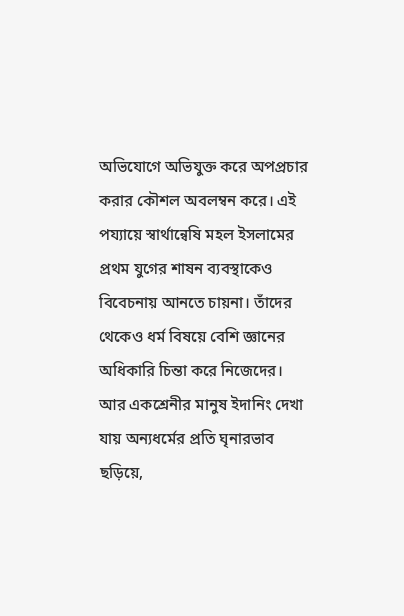অভিযোগে অভিযুক্ত করে অপপ্রচার করার কৌশল অবলম্বন করে। এই পয্যায়ে স্বার্থান্বেষি মহল ইসলামের প্রথম যুগের শাষন ব্যবস্থাকেও বিবেচনায় আনতে চায়না। তাঁদের থেকেও ধর্ম বিষয়ে বেশি জ্ঞানের অধিকারি চিন্তা করে নিজেদের। আর একশ্রেনীর মানুষ ইদানিং দেখা যায় অন্যধর্মের প্রতি ঘৃনারভাব ছড়িয়ে,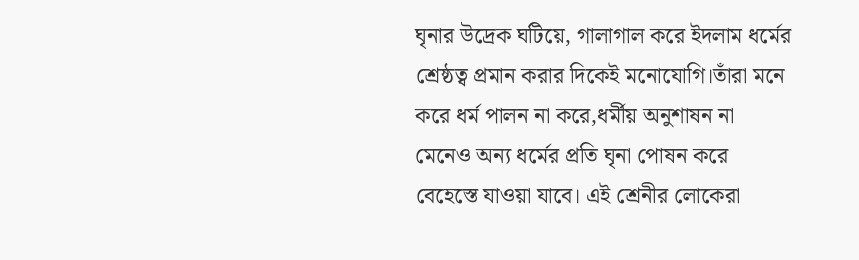ঘৃনার উদ্রেক ঘটিয়ে, গালাগাল করে ইদলাম ধর্মের শ্রেষ্ঠত্ব প্রমান করার দিকেই মনোযোগি।তাঁরা মনে করে ধর্ম পালন না করে,ধর্মীয় অনুশাষন না মেনেও অন্য ধর্মের প্রতি ঘৃনা পোষন করে বেহেস্তে যাওয়া যাবে। এই শ্রেনীর লোকেরা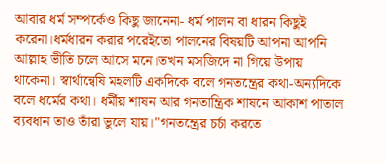আবার ধর্ম সম্পর্কেও কিছু জানেনা- ধর্ম পালন বা ধারন কিছুই করেনা।ধর্মধারন করার পরেইতো পালনের বিষয়টি আপনা আপনি আল্লাহ ভীতি চলে আসে মনে।তখন মসজিদে না গিয়ে উপায় থাকেনা। স্বার্থান্বেষি মহলটি একদিকে বলে গনতন্ত্রের কথা-অন্যদিকে বলে ধর্মের কথা। ধর্মীয় শাষন আর গনতান্ত্রিক শাষনে আকাশ পাতাল ব্যবধান তাও তাঁরা ভুলে যায়।"গনতন্ত্রের চর্চা করতে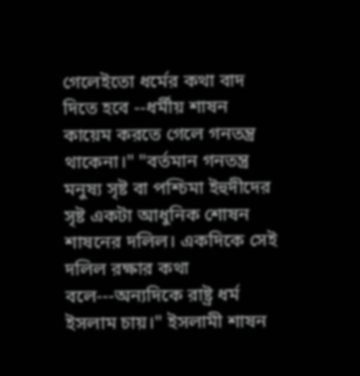গেলেইতো ধর্মের কথা বাদ দিতে হবে --ধর্মীয় শাষন কায়েম করতে গেলে গনতন্ত্র থাকেনা।" "বর্তমান গনতন্ত্র মনুষ্য সৃষ্ট বা পশ্চিমা ইহুদীদের সৃষ্ট একটা আধুনিক শোষন শাষনের দলিল। একদিকে সেই দলিল রক্ষার কথা বলে---অন্যদিকে রাষ্ট্র ধর্ম ইসলাম চায়।" ইসলামী শাষন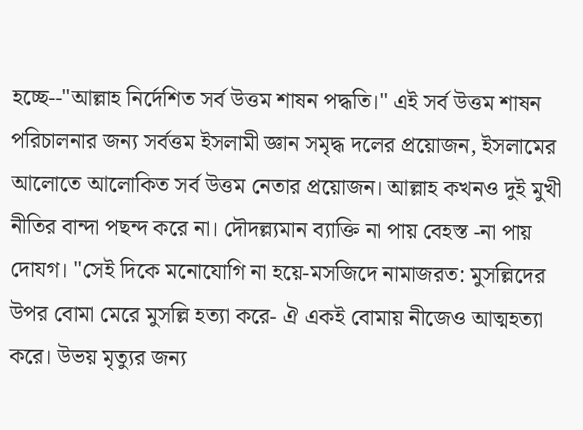হচ্ছে--"আল্লাহ নির্দেশিত সর্ব উত্তম শাষন পদ্ধতি।" এই সর্ব উত্তম শাষন পরিচালনার জন্য সর্বত্তম ইসলামী জ্ঞান সমৃদ্ধ দলের প্রয়োজন, ইসলামের আলোতে আলোকিত সর্ব উত্তম নেতার প্রয়োজন। আল্লাহ কখনও দুই মুখী নীতির বান্দা পছন্দ করে না। দৌদল্ল্যমান ব্যাক্তি না পায় বেহস্ত -না পায় দোযগ। "সেই দিকে মনোযোগি না হয়ে-মসজিদে নামাজরত: মুসল্লিদের উপর বোমা মেরে মুসল্লি হত্যা করে- ঐ একই বোমায় নীজেও আত্মহত্যা করে। উভয় মৃত্যুর জন্য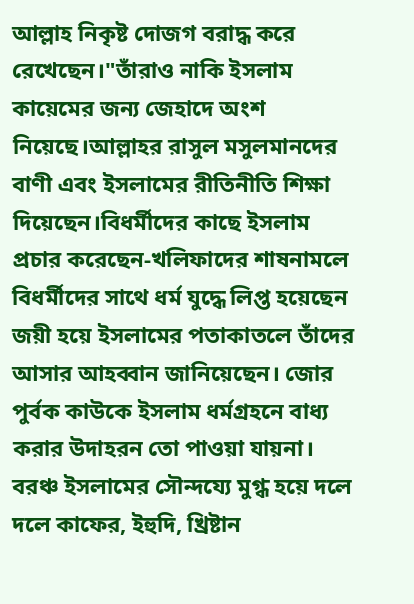আল্লাহ নিকৃষ্ট দোজগ বরাদ্ধ করে রেখেছেন।"তাঁরাও নাকি ইসলাম কায়েমের জন্য জেহাদে অংশ নিয়েছে।আল্লাহর রাসুল মসুলমানদের বাণী এবং ইসলামের রীতিনীতি শিক্ষা দিয়েছেন।বিধর্মীদের কাছে ইসলাম প্রচার করেছেন-খলিফাদের শাষনামলে বিধর্মীদের সাথে ধর্ম যুদ্ধে লিপ্ত হয়েছেন জয়ী হয়ে ইসলামের পতাকাতলে তাঁদের আসার আহব্বান জানিয়েছেন। জোর পুর্বক কাউকে ইসলাম ধর্মগ্রহনে বাধ্য করার উদাহরন তো পাওয়া যায়না। বরঞ্চ ইসলামের সৌন্দয্যে মুগ্ধ হয়ে দলে দলে কাফের, ইহুদি, খ্রিষ্টান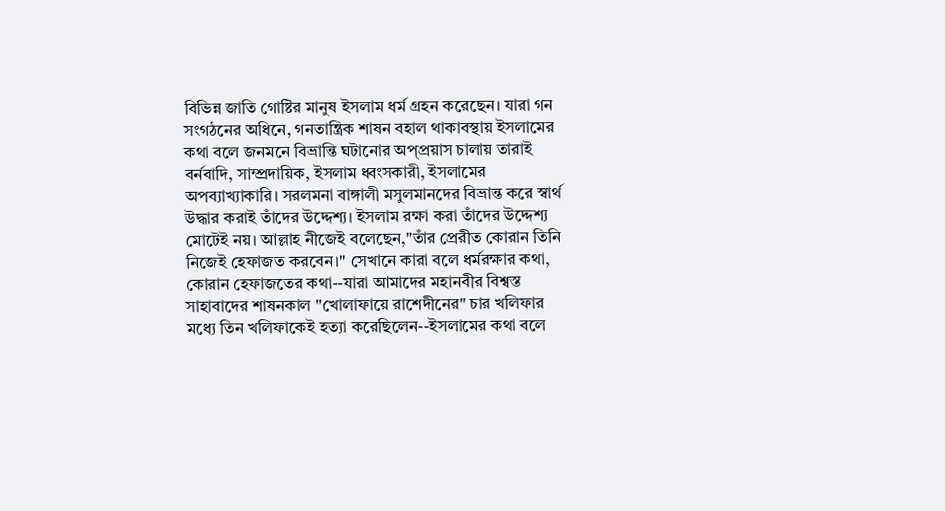বিভিন্ন জাতি গোষ্টির মানুষ ইসলাম ধর্ম গ্রহন করেছেন। যারা গন সংগঠনের অধিনে, গনতান্ত্রিক শাষন বহাল থাকাবস্থায় ইসলামের কথা বলে জনমনে বিভ্রান্তি ঘটানোর অপ্প্রয়াস চালায় তারাই বর্নবাদি, সাম্প্রদায়িক, ইসলাম ধ্বংসকারী, ইসলামের অপব্যাখ্যাকারি। সরলমনা বাঙ্গালী মসুলমানদের বিভ্রান্ত করে স্বার্থ উদ্ধার করাই তাঁদের উদ্দেশ্য। ইসলাম রক্ষা করা তাঁদের উদ্দেশ্য মোটেই নয়। আল্লাহ নীজেই বলেছেন,"তাঁর প্রেরীত কোরান তিনি নিজেই হেফাজত করবেন।" সেখানে কারা বলে ধর্মরক্ষার কথা, কোরান হেফাজতের কথা--যারা আমাদের মহানবীর বিশ্বস্ত সাহাবাদের শাষনকাল "খোলাফায়ে রাশেদীনের" চার খলিফার মধ্যে তিন খলিফাকেই হত্যা করেছিলেন--ইসলামের কথা বলে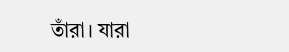তাঁরা। যারা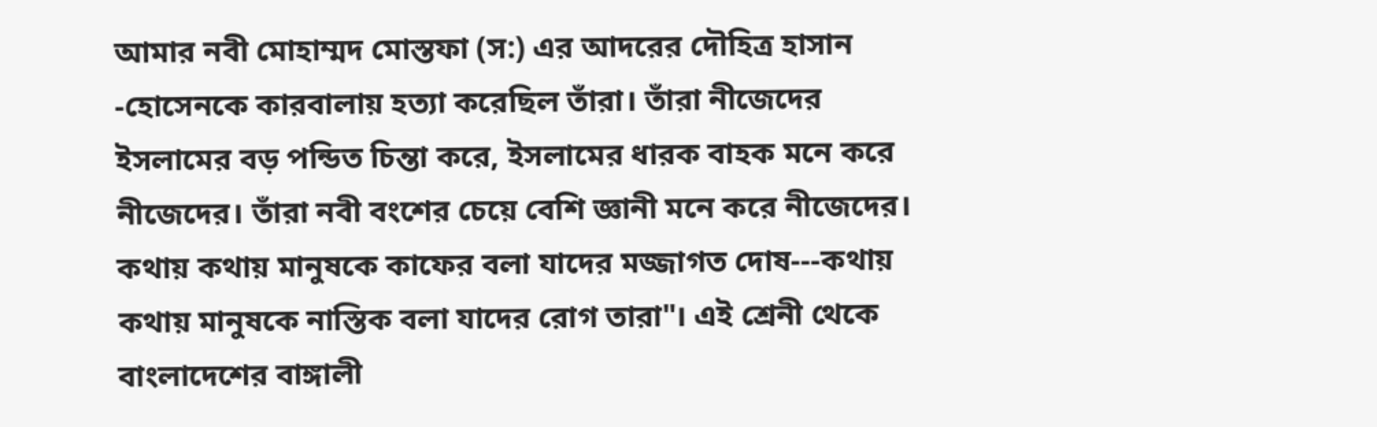আমার নবী মোহাম্মদ মোস্তফা (স:) এর আদরের দৌহিত্র হাসান -হোসেনকে কারবালায় হত্যা করেছিল তাঁরা। তাঁরা নীজেদের ইসলামের বড় পন্ডিত চিন্তা করে, ইসলামের ধারক বাহক মনে করে নীজেদের। তাঁরা নবী বংশের চেয়ে বেশি জ্ঞানী মনে করে নীজেদের। কথায় কথায় মানুষকে কাফের বলা যাদের মজ্জাগত দোষ---কথায় কথায় মানুষকে নাস্তিক বলা যাদের রোগ তারা"। এই শ্রেনী থেকে বাংলাদেশের বাঙ্গালী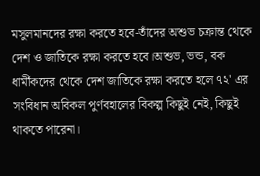মসুলমানদের রক্ষা করতে হবে-তাঁদের অশুভ চক্রান্ত থেকে দেশ ও জাতিকে রক্ষা করতে হবে।অশুভ, ভন্ড, বক ধার্মীকদের থেকে দেশ জাতিকে রক্ষা করতে হলে ৭২' এর সংবিধান অবিকল পুর্ণবহালের বিকল্প কিছুই নেই, কিছুই থাকতে পারেনা।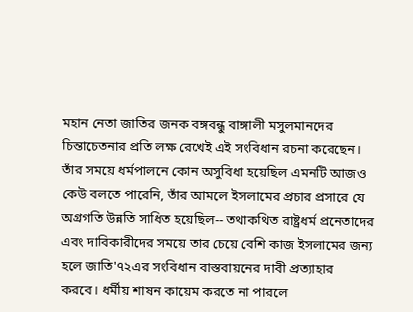মহান নেতা জাতির জনক বঙ্গবন্ধু বাঙ্গালী মসুলমানদের চিন্তাচেতনার প্রতি লক্ষ রেখেই এই সংবিধান রচনা করেছেন। তাঁর সময়ে ধর্মপালনে কোন অসুবিধা হয়েছিল এমনটি আজও কেউ বলতে পারেনি, তাঁর আমলে ইসলামের প্রচার প্রসারে যে অগ্রগতি উন্নতি সাধিত হয়েছিল-- তথাকথিত রাষ্ট্রধর্ম প্রনেতাদের এবং দাবিকারীদের সময়ে তার চেয়ে বেশি কাজ ইসলামের জন্য হলে জাতি'৭২এর সংবিধান বাস্তবায়নের দাবী প্রত্যাহার করবে। ধর্মীয় শাষন কায়েম করতে না পারলে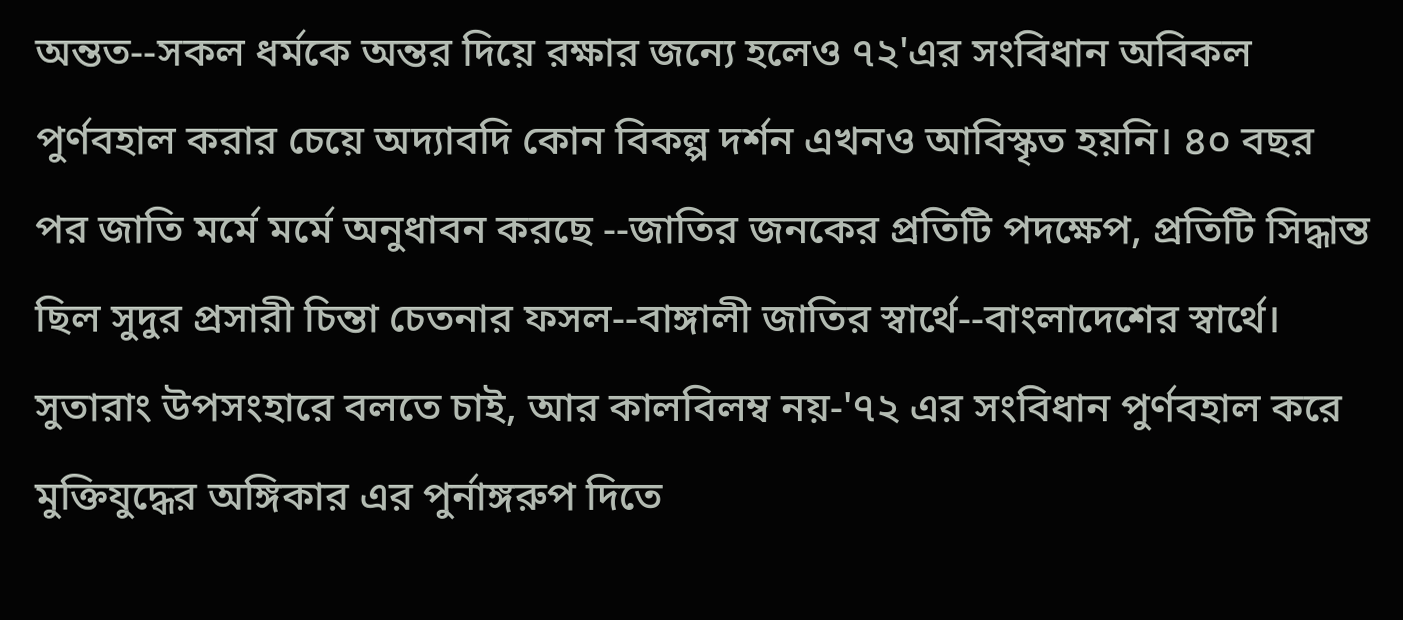অন্তত--সকল ধর্মকে অন্তর দিয়ে রক্ষার জন্যে হলেও ৭২'এর সংবিধান অবিকল পুর্ণবহাল করার চেয়ে অদ্যাবদি কোন বিকল্প দর্শন এখনও আবিস্কৃত হয়নি। ৪০ বছর পর জাতি মর্মে মর্মে অনুধাবন করছে --জাতির জনকের প্রতিটি পদক্ষেপ, প্রতিটি সিদ্ধান্ত ছিল সুদুর প্রসারী চিন্তা চেতনার ফসল--বাঙ্গালী জাতির স্বার্থে--বাংলাদেশের স্বার্থে। সুতারাং উপসংহারে বলতে চাই, আর কালবিলম্ব নয়-'৭২ এর সংবিধান পুর্ণবহাল করে মুক্তিযুদ্ধের অঙ্গিকার এর পুর্নাঙ্গরুপ দিতে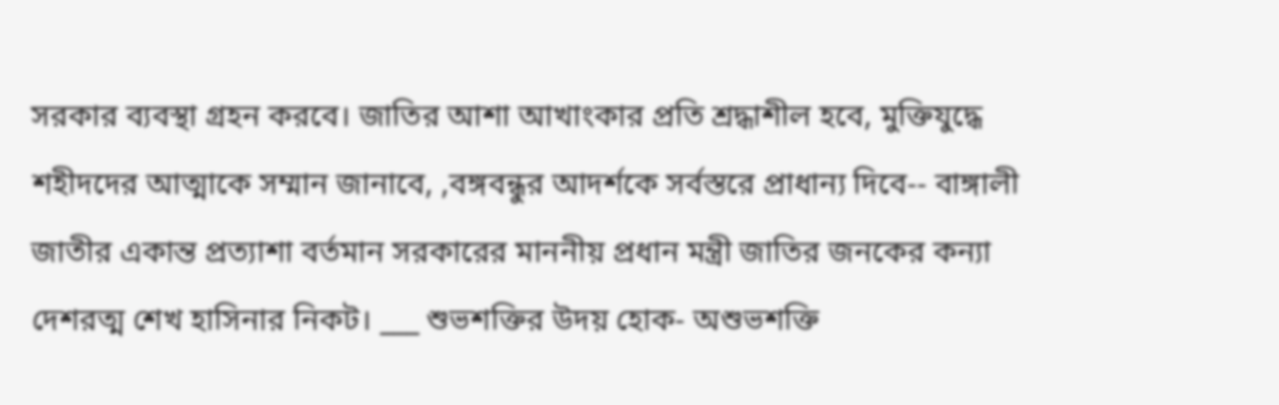সরকার ব্যবস্থা গ্রহন করবে। জাতির আশা আখাংকার প্রতি শ্রদ্ধাশীল হবে, মুক্তিযুদ্ধে শহীদদের আত্মাকে সম্মান জানাবে, ,বঙ্গবন্ধুর আদর্শকে সর্বস্তরে প্রাধান্য দিবে-- বাঙ্গালী জাতীর একান্ত প্রত্যাশা বর্তমান সরকারের মাননীয় প্রধান মন্ত্রী জাতির জনকের কন্যা দেশরত্ম শেখ হাসিনার নিকট। ___ শুভশক্তির উদয় হোক- অশুভশক্তি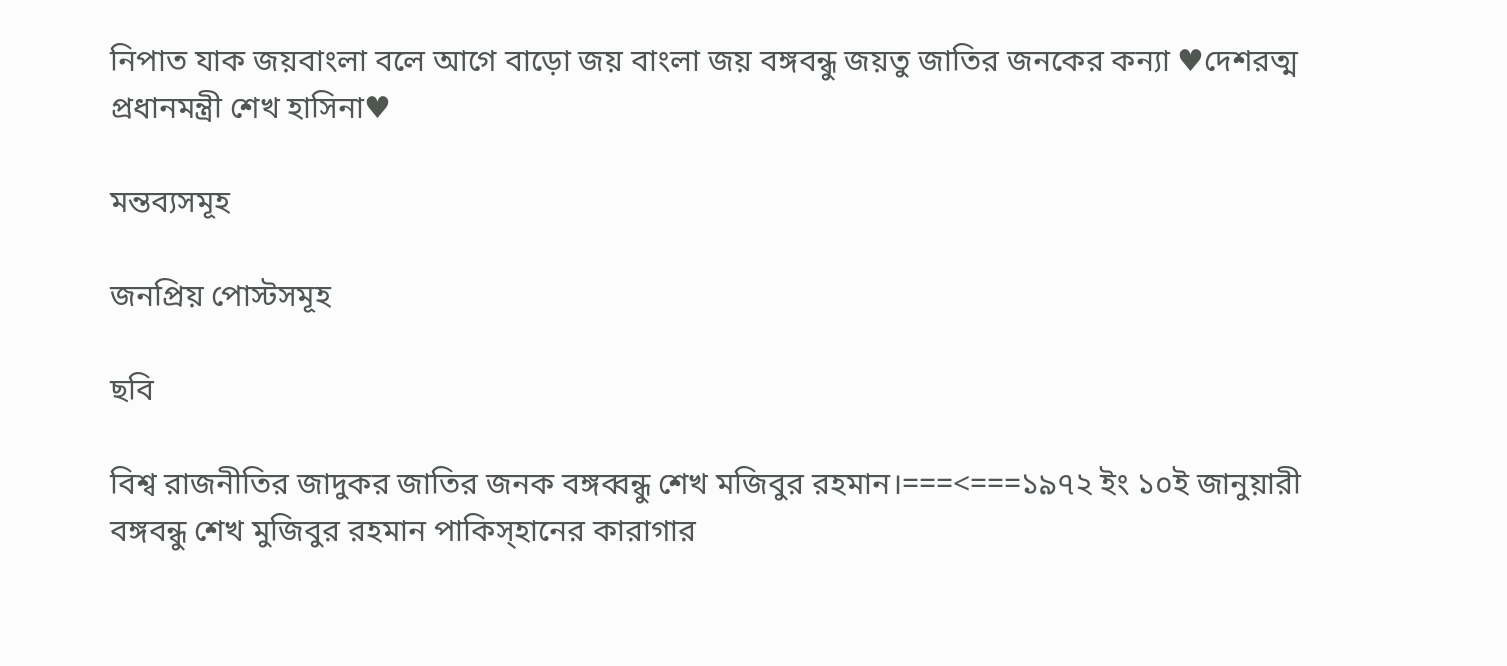নিপাত যাক জয়বাংলা বলে আগে বাড়ো জয় বাংলা জয় বঙ্গবন্ধু জয়তু জাতির জনকের কন্যা ♥দেশরত্ম প্রধানমন্ত্রী শেখ হাসিনা♥

মন্তব্যসমূহ

জনপ্রিয় পোস্টসমূহ

ছবি

বিশ্ব রাজনীতির জাদুকর জাতির জনক বঙ্গব্বন্ধু শেখ মজিবুর রহমান।===<===১৯৭২ ইং ১০ই জানুয়ারী বঙ্গবন্ধু শেখ মুজিবুর রহমান পাকিস্হানের কারাগার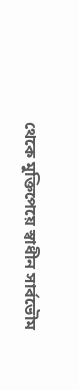থেকে মুক্তিপেয়ে স্বাধীন সার্বভৌম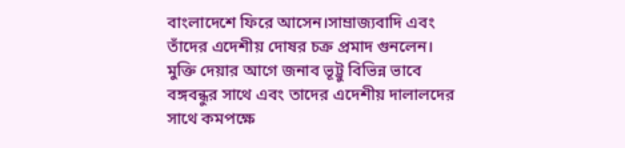বাংলাদেশে ফিরে আসেন।সাম্রাজ্যবাদি এবং তাঁদের এদেশীয় দোষর চক্র প্রমাদ গুনলেন। মুক্তি দেয়ার আগে জনাব ভূট্রু বিভিন্ন ভাবে বঙ্গবন্ধুর সাথে এবং তাদের এদেশীয় দালালদের সাথে কমপক্ষে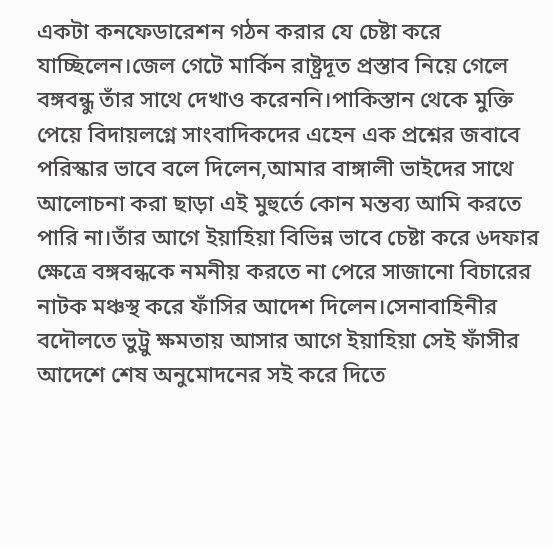একটা কনফেডারেশন গঠন করার যে চেষ্টা করে যাচ্ছিলেন।জেল গেটে মার্কিন রাষ্ট্রদূত প্রস্তাব নিয়ে গেলে বঙ্গবন্ধু তাঁর সাথে দেখাও করেননি।পাকিস্তান থেকে মুক্তি পেয়ে বিদায়লগ্নে সাংবাদিকদের এহেন এক প্রশ্নের জবাবে পরিস্কার ভাবে বলে দিলেন,আমার বাঙ্গালী ভাইদের সাথে আলোচনা করা ছাড়া এই মুহুর্তে কোন মন্তব্য আমি করতে পারি না।তাঁর আগে ইয়াহিয়া বিভিন্ন ভাবে চেষ্টা করে ৬দফার ক্ষেত্রে বঙ্গবন্ধকে নমনীয় করতে না পেরে সাজানো বিচারের নাটক মঞ্চস্থ করে ফাঁসির আদেশ দিলেন।সেনাবাহিনীর বদৌলতে ভুট্রু ক্ষমতায় আসার আগে ইয়াহিয়া সেই ফাঁসীর আদেশে শেষ অনুমোদনের সই করে দিতে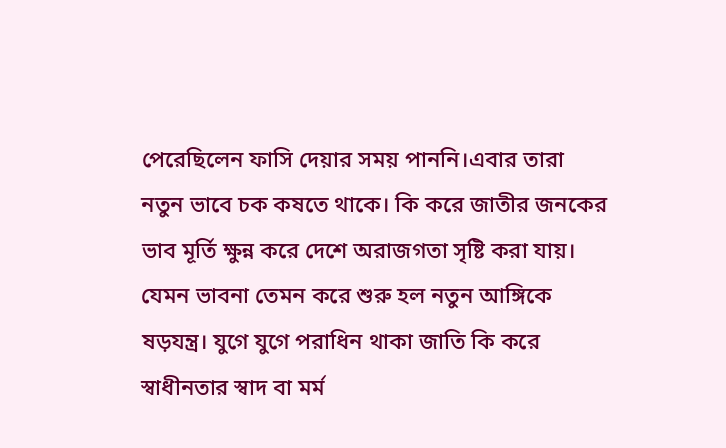পেরেছিলেন ফাসি দেয়ার সময় পাননি।এবার তারা নতুন ভাবে চক কষতে থাকে। কি করে জাতীর জনকের ভাব মূর্তি ক্ষুন্ন করে দেশে অরাজগতা সৃষ্টি করা যায়। যেমন ভাবনা তেমন করে শুরু হল নতুন আঙ্গিকে ষড়যন্ত্র। যুগে যুগে পরাধিন থাকা জাতি কি করে স্বাধীনতার স্বাদ বা মর্ম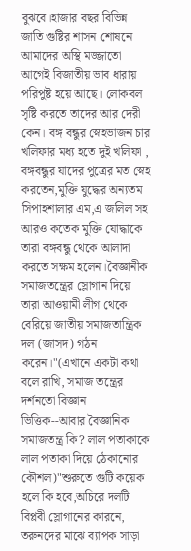বুঝবে।হাজার বছর বিভিন্ন জাতি গুষ্টির শাসন শোষনে আমাদের অস্থি মজ্জাতো আগেই বিজাতীয় ভাব ধারায় পরিপুষ্ট হয়ে আছে। লোকবল সৃষ্টি করতে তাদের আর দেরী কেন। বঙ্গ বন্ধুর স্নেহভাজন চার খলিফার মধ্য হতে দুই খলিফা , বঙ্গবন্ধুর যাদের পুত্রের মত স্নেহ করতেন,মুক্তি যুদ্ধের অন্যতম সিপাহশালার এম,এ জলিল সহ আরও কতেক মুক্তি যোদ্ধাকে তারা বঙ্গবন্ধু থেকে আলাদা করতে সক্ষম হলেন।বৈজ্ঞানীক সমাজতন্ত্রের স্লোগান দিয়ে তারা আওয়ামী লীগ থেকে বেরিয়ে জাতীয় সমাজতান্ত্রিক দল (জাসদ) গঠন করেন।"(এখানে একটা কথা বলে রাখি, সমাজ তন্ত্রের দর্শনতো বিজ্ঞান ভিত্তিক--আবার বৈজ্ঞানিক সমাজতন্ত্র কি? লাল পতাকাকে লাল পতাকা দিয়ে ঠেকানোর কৌশল)"শুরুতে গুটি কয়েক হলে কি হবে,অচিরে দলটি বিপ্লবী স্লোগানের কারনে, তরুনদের মাঝে ব্যাপক সাড়া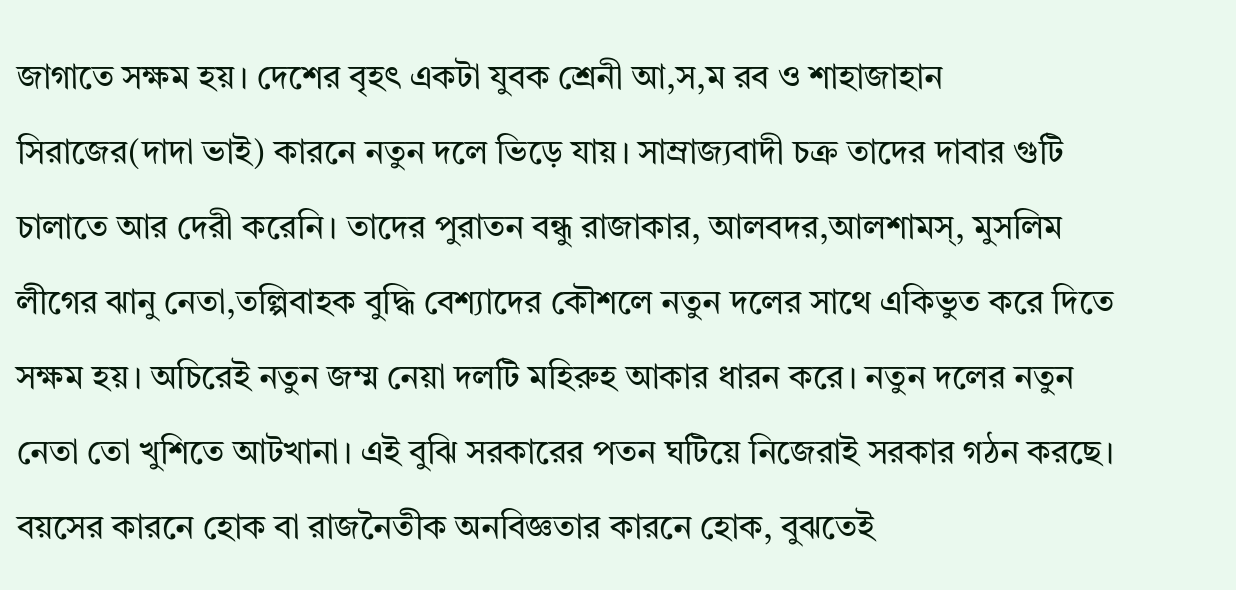জাগাতে সক্ষম হয়। দেশের বৃহৎ একটা যুবক শ্রেনী আ,স,ম রব ও শাহাজাহান সিরাজের(দাদা ভাই) কারনে নতুন দলে ভিড়ে যায়। সাম্রাজ্যবাদী চক্র তাদের দাবার গুটি চালাতে আর দেরী করেনি। তাদের পুরাতন বন্ধু রাজাকার, আলবদর,আলশামস্, মুসলিম লীগের ঝানু নেতা,তল্পিবাহক বুদ্ধি বেশ্যাদের কৌশলে নতুন দলের সাথে একিভুত করে দিতে সক্ষম হয়। অচিরেই নতুন জম্ম নেয়া দলটি মহিরুহ আকার ধারন করে। নতুন দলের নতুন নেতা তো খুশিতে আটখানা। এই বুঝি সরকারের পতন ঘটিয়ে নিজেরাই সরকার গঠন করছে। বয়সের কারনে হোক বা রাজনৈতীক অনবিজ্ঞতার কারনে হোক, বুঝতেই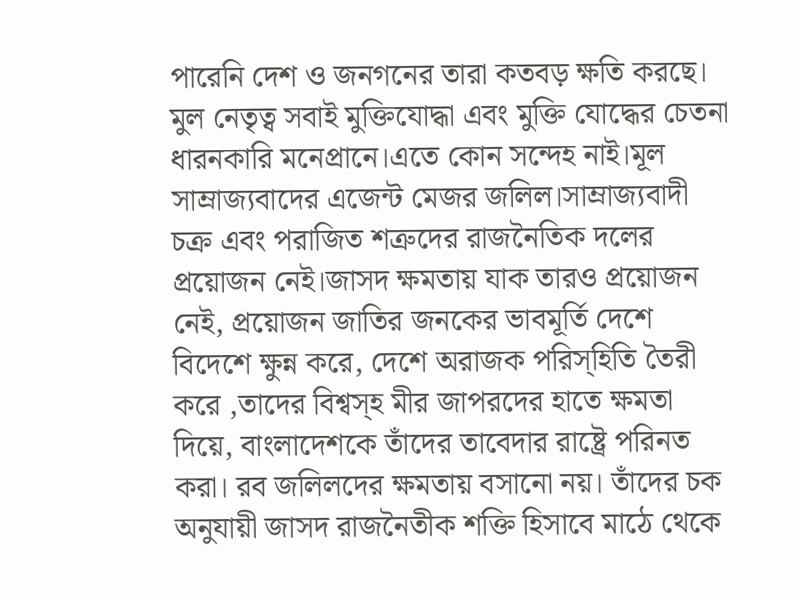পারেনি দেশ ও জনগনের তারা কতবড় ক্ষতি করছে। মুল নেতৃত্ব সবাই মুক্তিযোদ্ধা এবং মুক্তি যোদ্ধের চেতনা ধারনকারি মনেপ্রানে।এতে কোন সন্দেহ নাই।মূল সাম্রাজ্যবাদের এজেন্ট মেজর জলিল।সাম্রাজ্যবাদী চক্র এবং পরাজিত শত্রুদের রাজনৈতিক দলের প্রয়োজন নেই।জাসদ ক্ষমতায় যাক তারও প্রয়োজন নেই, প্রয়োজন জাতির জনকের ভাবমূর্তি দেশে বিদেশে ক্ষুন্ন করে, দেশে অরাজক পরিস্হিতি তৈরী করে ,তাদের বিশ্বস্হ মীর জাপরদের হাতে ক্ষমতা দিয়ে, বাংলাদেশকে তাঁদের তাবেদার রাষ্ট্রে পরিনত করা। রব জলিলদের ক্ষমতায় বসানো নয়। তাঁদের চক অনুযায়ী জাসদ রাজনৈতীক শক্তি হিসাবে মাঠে থেকে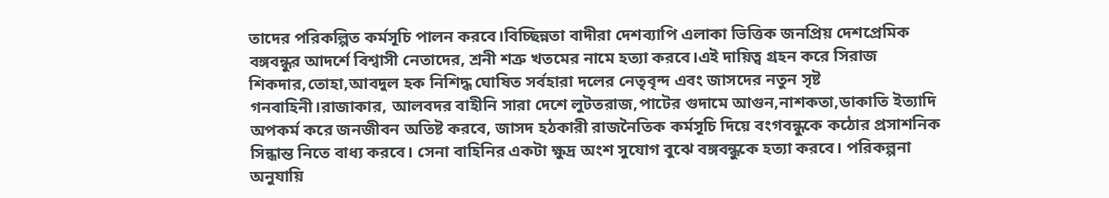তাদের পরিকল্পিত কর্মসূচি পালন করবে।বিচ্ছিন্নতা বাদীরা দেশব্যাপি এলাকা ভিত্তিক জনপ্রিয় দেশপ্রেমিক বঙ্গবন্ধুর আদর্শে বিশ্বাসী নেতাদের, শ্রনী শত্রু খতমের নামে হত্যা করবে।এই দায়িত্ব গ্রহন করে সিরাজ শিকদার,তোহা,আবদুল হক নিশিদ্ধ ঘোষিত সর্বহারা দলের নেতৃবৃন্দ এবং জাসদের নতুন সৃষ্ট গনবাহিনী।রাজাকার, আলবদর বাহীনি সারা দেশে লুটতরাজ,পাটের গুদামে আগুন,নাশকতা,ডাকাতি ইত্যাদি অপকর্ম করে জনজীবন অতিষ্ট করবে, জাসদ হঠকারী রাজনৈতিক কর্মসূচি দিয়ে বংগবন্ধুকে কঠোর প্রসাশনিক সিন্ধান্ত নিতে বাধ্য করবে। সেনা বাহিনির একটা ক্ষুদ্র অংশ সুযোগ বুঝে বঙ্গবন্ধুকে হত্যা করবে। পরিকল্পনা অনুযায়ি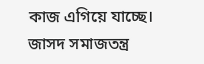কাজ এগিয়ে যাচ্ছে। জাসদ সমাজতন্ত্র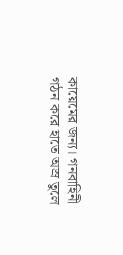কায়েমের জন্য। গনবাহিনী গঠন করে হাতে অস্র তুলে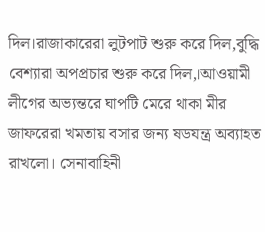দিল।রাজাকারেরা লুটপাট শুরু করে দিল,বুদ্ধি বেশ্যারা অপপ্রচার শুরু করে দিল,।আওয়ামী লীগের অভ্যন্তরে ঘাপটি মেরে থাকা মীর জাফরেরা খমতায় বসার জন্য ষডযন্ত্র অব্যাহত রাখলো। সেনাবাহিনী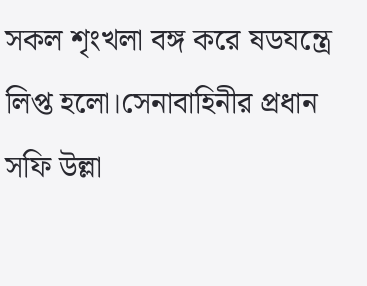সকল শৃংখলা বঙ্গ করে ষডযন্ত্রে লিপ্ত হলো।সেনাবাহিনীর প্রধান সফি উল্লা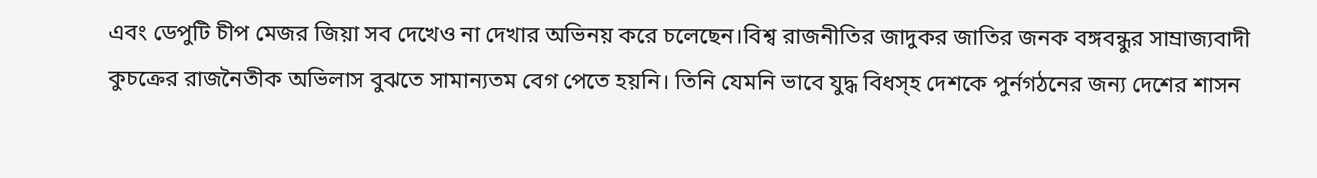এবং ডেপুটি চীপ মেজর জিয়া সব দেখেও না দেখার অভিনয় করে চলেছেন।বিশ্ব রাজনীতির জাদুকর জাতির জনক বঙ্গবন্ধুর সাম্রাজ্যবাদী কুচক্রের রাজনৈতীক অভিলাস বুঝতে সামান্যতম বেগ পেতে হয়নি। তিনি যেমনি ভাবে যুদ্ধ বিধস্হ দেশকে পুর্নগঠনের জন্য দেশের শাসন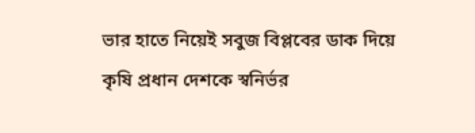ভার হাতে নিয়েই সবুজ বিপ্লবের ডাক দিয়ে কৃষি প্রধান দেশকে স্বনির্ভর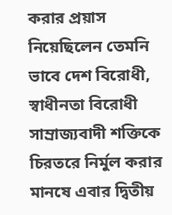করার প্রয়াস নিয়েছিলেন তেমনি ভাবে দেশ বিরোধী, স্বাধীনতা বিরোধী সাম্রাজ্যবাদী শক্তিকে চিরতরে নির্মুল করার মানষে এবার দ্বিতীয়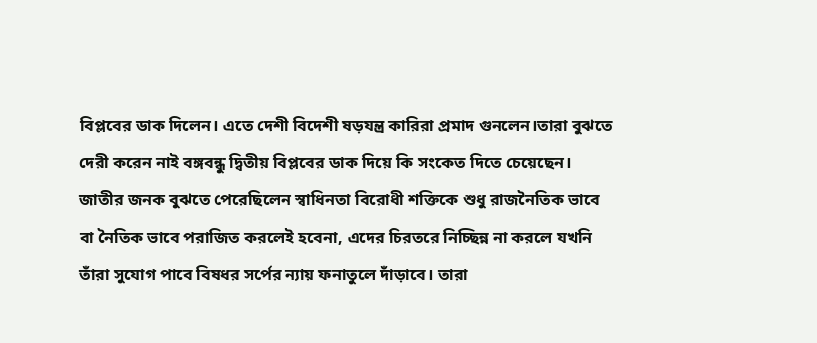বিপ্লবের ডাক দিলেন। এতে দেশী বিদেশী ষড়যন্ত্র কারিরা প্রমাদ গুনলেন।তারা বুঝতে দেরী করেন নাই বঙ্গবন্ধু দ্বিতীয় বিপ্লবের ডাক দিয়ে কি সংকেত দিতে চেয়েছেন। জাতীর জনক বুঝতে পেরেছিলেন স্বাধিনতা বিরোধী শক্তিকে শুধু রাজনৈতিক ভাবে বা নৈতিক ভাবে পরাজিত করলেই হবেনা, এদের চিরতরে নিচ্ছিন্ন না করলে যখনি তাঁরা সুযোগ পাবে বিষধর সর্পের ন্যায় ফনাতুলে দাঁড়াবে। তারা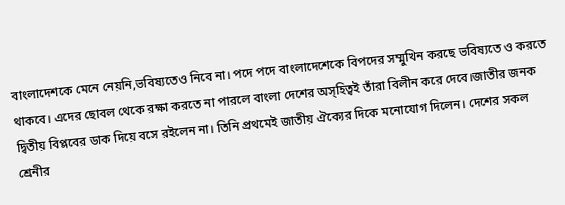বাংলাদেশকে মেনে নেয়নি,ভবিষ্যতেও নিবে না। পদে পদে বাংলাদেশেকে বিপদের সম্মুখিন করছে ভবিষ্যতে ও করতে থাকবে। এদের ছোবল থেকে রক্ষা করতে না পারলে বাংলা দেশের অস্হিত্বই তাঁরা বিলীন করে দেবে।জাতীর জনক দ্বিতীয় বিপ্লবের ডাক দিয়ে বসে রইলেন না। তিনি প্রথমেই জাতীয় ঐক্যের দিকে মনোযোগ দিলেন। দেশের সকল শ্রেনীর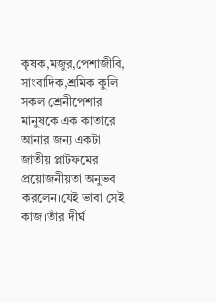কৃষক,মজুর,পেশাজীবি, সাংবাদিক,শ্রমিক কুলি সকল শ্রেনীপেশার মানুষকে এক কাতারে আনার জন্য একটা জাতীয় প্লাটফমের প্রয়োজনীয়তা অনুভব করলেন।যেই ভাবা সেই কাজ।তাঁর দীর্ঘ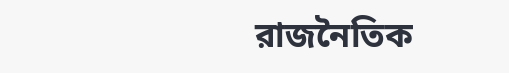রাজনৈতিক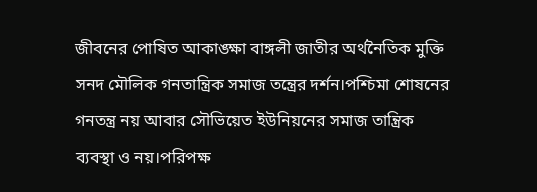জীবনের পোষিত আকাঙ্ক্ষা বাঙ্গলী জাতীর অর্থনৈতিক মুক্তি সনদ মৌলিক গনতান্ত্রিক সমাজ তন্ত্রের দর্শন।পশ্চিমা শোষনের গনতন্ত্র নয় আবার সৌভিয়েত ইউনিয়নের সমাজ তান্ত্রিক ব্যবস্থা ও নয়।পরিপক্ষ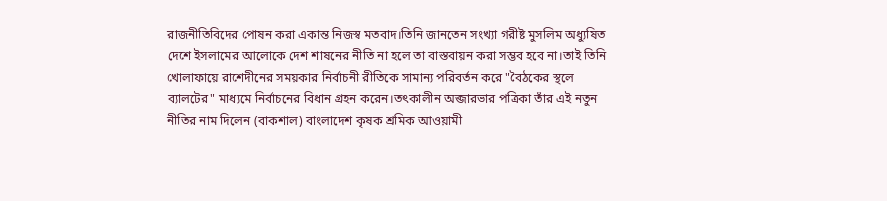রাজনীতিবিদের পোষন করা একান্ত নিজস্ব মতবাদ।তিনি জানতেন সংখ্যা গরীষ্ট মুসলিম অধ্যুষিত দেশে ইসলামের আলোকে দেশ শাষনের নীতি না হলে তা বাস্তবায়ন করা সম্ভব হবে না।তাই তিনি খোলাফায়ে রাশেদীনের সময়কার নির্বাচনী রীতিকে সামান্য পরিবর্তন করে "বৈঠকের স্থলে ব্যালটের" মাধ্যমে নির্বাচনের বিধান গ্রহন করেন।তৎকালীন অব্জারভার পত্রিকা তাঁর এই নতুন নীতির নাম দিলেন (বাকশাল) বাংলাদেশ কৃষক শ্রমিক আওয়ামী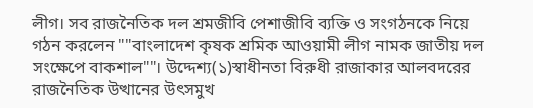লীগ। সব রাজনৈতিক দল শ্রমজীবি পেশাজীবি ব্যক্তি ও সংগঠনকে নিয়ে গঠন করলেন ""বাংলাদেশ কৃষক শ্রমিক আওয়ামী লীগ নামক জাতীয় দল সংক্ষেপে বাকশাল""। উদ্দেশ্য(১)স্বাধীনতা বিরুধী রাজাকার আলবদরের রাজনৈতিক উত্থানের উৎসমুখ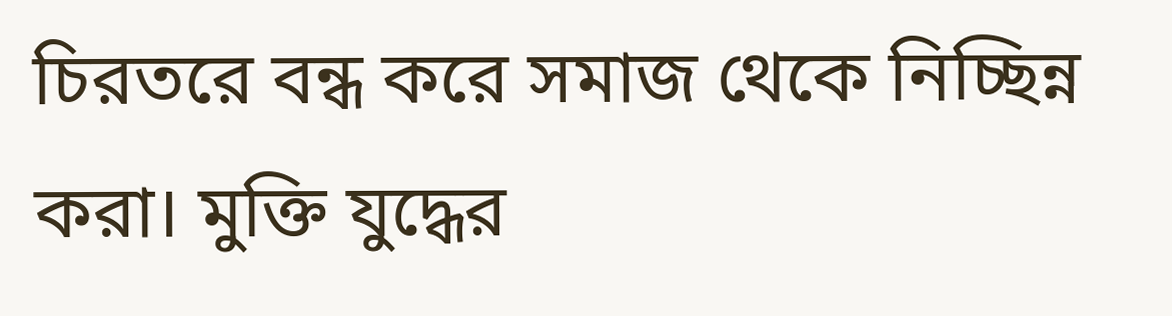চিরতরে বন্ধ করে সমাজ থেকে নিচ্ছিন্ন করা। মুক্তি যুদ্ধের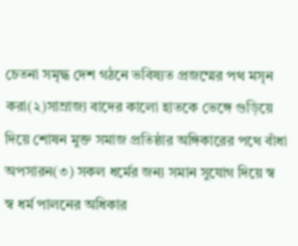চেতনা সমৃদ্ধ দেশ গঠনে ভবিষ্যত প্রজম্মের পথ মসৃন করা(২)সাম্রাজ্য বাদের কালো হাতকে ভেঙ্গে গুড়িয়ে দিয়ে শোষন মুক্ত সমাজ প্রতিষ্ঠার অঙ্গিকারের পথে বাঁধা অপসারন(৩) সকল ধর্মের জন্য সমান সুযোগ দিয়ে স্ব স্ব ধর্ম পালনের অধিকার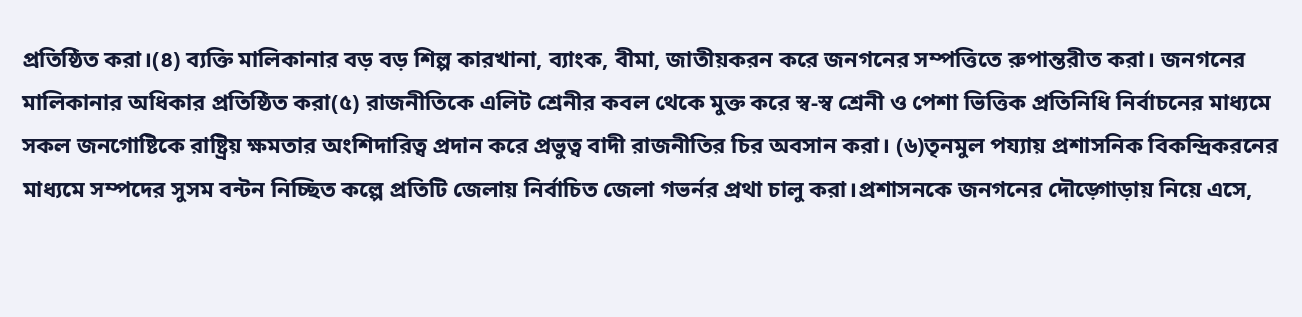প্রতিষ্ঠিত করা।(৪) ব্যক্তি মালিকানার বড় বড় শিল্প কারখানা, ব্যাংক, বীমা, জাতীয়করন করে জনগনের সম্পত্তিতে রুপান্তরীত করা। জনগনের মালিকানার অধিকার প্রতিষ্ঠিত করা(৫) রাজনীতিকে এলিট শ্রেনীর কবল থেকে মুক্ত করে স্ব-স্ব শ্রেনী ও পেশা ভিত্তিক প্রতিনিধি নির্বাচনের মাধ্যমে সকল জনগোষ্টিকে রাষ্ট্রিয় ক্ষমতার অংশিদারিত্ব প্রদান করে প্রভুত্ব বাদী রাজনীতির চির অবসান করা। (৬)তৃনমুল পয্যায় প্রশাসনিক বিকন্দ্রিকরনের মাধ্যমে সম্পদের সুসম বন্টন নিচ্ছিত কল্পে প্রতিটি জেলায় নির্বাচিত জেলা গভর্নর প্রথা চালু করা।প্রশাসনকে জনগনের দৌড়্গোড়ায় নিয়ে এসে,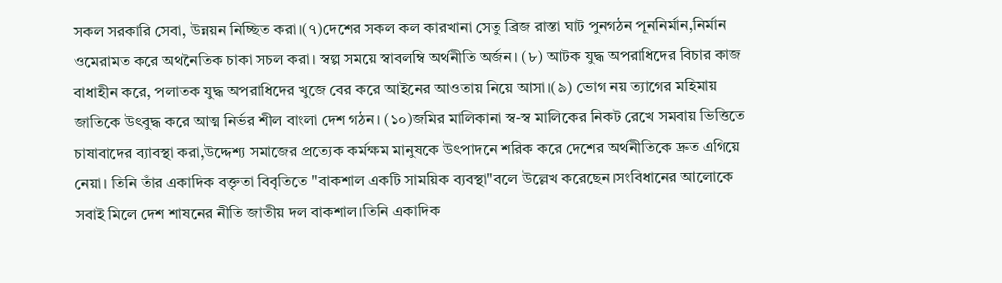সকল সরকারি সেবা, উন্নয়ন নিচ্ছিত করা।(৭)দেশের সকল কল কারখানা সেতু ব্রিজ রাস্তা ঘাট পুনগঠন পূননির্মান,নির্মান ওমেরামত করে অথনৈতিক চাকা সচল করা। স্বল্প সময়ে স্বাবলম্বি অর্থনীতি অর্জন। (৮) আটক যুদ্ধ অপরাধিদের বিচার কাজ বাধাহীন করে, পলাতক যুদ্ধ অপরাধিদের খুজে বের করে আইনের আওতায় নিয়ে আসা।(৯) ভোগ নয় ত্যাগের মহিমায় জাতিকে উৎবুদ্ধ করে আত্ম নির্ভর শীল বাংলা দেশ গঠন। (১০)জমির মালিকানা স্ব-স্ব মালিকের নিকট রেখে সমবায় ভিত্তিতে চাষাবাদের ব্যাবস্থা করা,উদ্দেশ্য সমাজের প্রত্যেক কর্মক্ষম মানুষকে উৎপাদনে শরিক করে দেশের অর্থনীতিকে দ্রুত এগিয়ে নেয়া। তিনি তাঁর একাদিক বক্তৃতা বিবৃতিতে "বাকশাল একটি সাময়িক ব্যবস্থা"বলে উল্লেখ করেছেন।সংবিধানের আলোকে সবাই মিলে দেশ শাষনের নীতি জাতীয় দল বাকশাল।তিনি একাদিক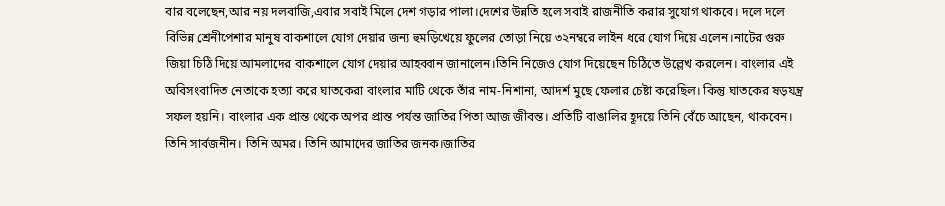বার বলেছেন,আর নয় দলবাজি,এবার সবাই মিলে দেশ গড়ার পালা।দেশের উন্নতি হলে সবাই রাজনীতি করার সুযোগ থাকবে। দলে দলে বিভিন্ন শ্রেনীপেশার মানুষ বাকশালে যোগ দেয়ার জন্য হুমড়িখেয়ে ফুলের তোড়া নিয়ে ৩২নম্বরে লাইন ধরে যোগ দিয়ে এলেন।নাটের গুরু জিয়া চিঠি দিয়ে আমলাদের বাকশালে যোগ দেয়ার আহব্বান জানালেন।তিনি নিজেও যোগ দিয়েছেন চিঠিতে উল্লেখ করলেন। বাংলার এই অবিসংবাদিত নেতাকে হত্যা করে ঘাতকেরা বাংলার মাটি থেকে তাঁর নাম-নিশানা, আদর্শ মুছে ফেলার চেষ্টা করেছিল। কিন্তু ঘাতকের ষড়যন্ত্র সফল হয়নি। বাংলার এক প্রান্ত থেকে অপর প্রান্ত পর্যন্ত জাতির পিতা আজ জীবন্ত। প্রতিটি বাঙালির হূদয়ে তিনি বেঁচে আছেন, থাকবেন। তিনি সার্বজনীন। তিনি অমর। তিনি আমাদের জাতির জনক।জাতির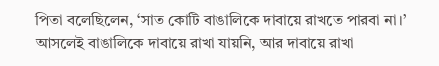পিতা বলেছিলেন, ‘সাত কোটি বাঙালিকে দাবায়ে রাখতে পারবা না।’ আসলেই বাঙালিকে দাবায়ে রাখা যায়নি, আর দাবায়ে রাখা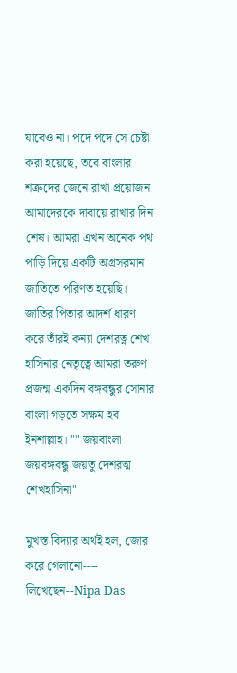যাবেও না। পদে পদে সে চেষ্টা করা হয়েছে, তবে বাংলার শত্রুদের জেনে রাখা প্রয়োজন আমাদেরকে দাবায়ে রাখার দিন শেষ। আমরা এখন অনেক পথ পাড়ি দিয়ে একটি অগ্রসরমান জাতিতে পরিণত হয়েছি। জাতির পিতার আদর্শ ধারণ করে তাঁরই কন্যা দেশরত্ন শেখ হাসিনার নেতৃত্বে আমরা তরুণ প্রজন্ম একদিন বঙ্গবন্ধুর সোনার বাংলা গড়তে সক্ষম হব ইনশাল্লাহ। "" জয়বাংলা জয়বঙ্গবন্ধু জয়তু দেশরত্ম শেখহাসিনা"

মুখস্ত বিদ্যার অর্থই হল, জোর করে গেলানো---- লিখেছেন--Nipa Das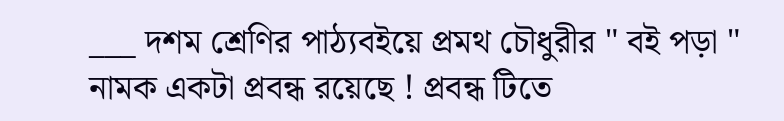___ দশম শ্রেণির পাঠ্যবইয়ে প্রমথ চৌধুরীর " বই পড়া " নামক একটা প্রবন্ধ রয়েছে ! প্রবন্ধ টিতে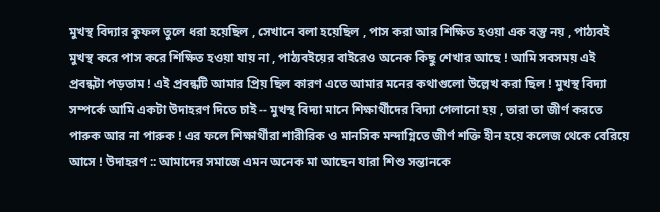মুখস্থ বিদ্যার কুফল তুলে ধরা হয়েছিল , সেখানে বলা হয়েছিল , পাস করা আর শিক্ষিত হওয়া এক বস্তু নয় , পাঠ্যবই মুখস্থ করে পাস করে শিক্ষিত হওয়া যায় না , পাঠ্যবইয়ের বাইরেও অনেক কিছু শেখার আছে ! আমি সবসময় এই প্রবন্ধটা পড়তাম ! এই প্রবন্ধটি আমার প্রিয় ছিল কারণ এতে আমার মনের কথাগুলো উল্লেখ করা ছিল ! মুখস্থ বিদ্যা সম্পর্কে আমি একটা উদাহরণ দিতে চাই -- মুখস্থ বিদ্যা মানে শিক্ষার্থীদের বিদ্যা গেলানো হয় , তারা তা জীর্ণ করতে পারুক আর না পারুক ! এর ফলে শিক্ষার্থীরা শারীরিক ও মানসিক মন্দাগ্নিতে জীর্ণ শক্তি হীন হয়ে কলেজ থেকে বেরিয়ে আসে ! উদাহরণ :: আমাদের সমাজে এমন অনেক মা আছেন যারা শিশু সন্তানকে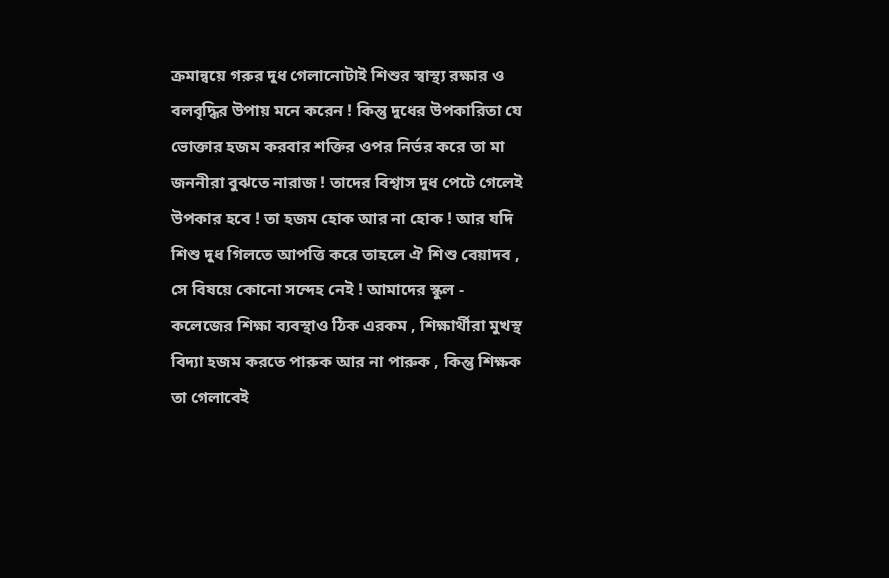ক্রমান্বয়ে গরুর দুধ গেলানোটাই শিশুর স্বাস্থ্য রক্ষার ও বলবৃদ্ধির উপায় মনে করেন ! কিন্তু দুধের উপকারিতা যে ভোক্তার হজম করবার শক্তির ওপর নির্ভর করে তা মা জননীরা বুঝতে নারাজ ! তাদের বিশ্বাস দুধ পেটে গেলেই উপকার হবে ! তা হজম হোক আর না হোক ! আর যদি শিশু দুধ গিলতে আপত্তি করে তাহলে ঐ শিশু বেয়াদব , সে বিষয়ে কোনো সন্দেহ নেই ! আমাদের স্কুল - কলেজের শিক্ষা ব্যবস্থাও ঠিক এরকম , শিক্ষার্থীরা মুখস্থ বিদ্যা হজম করতে পারুক আর না পারুক , কিন্তু শিক্ষক তা গেলাবেই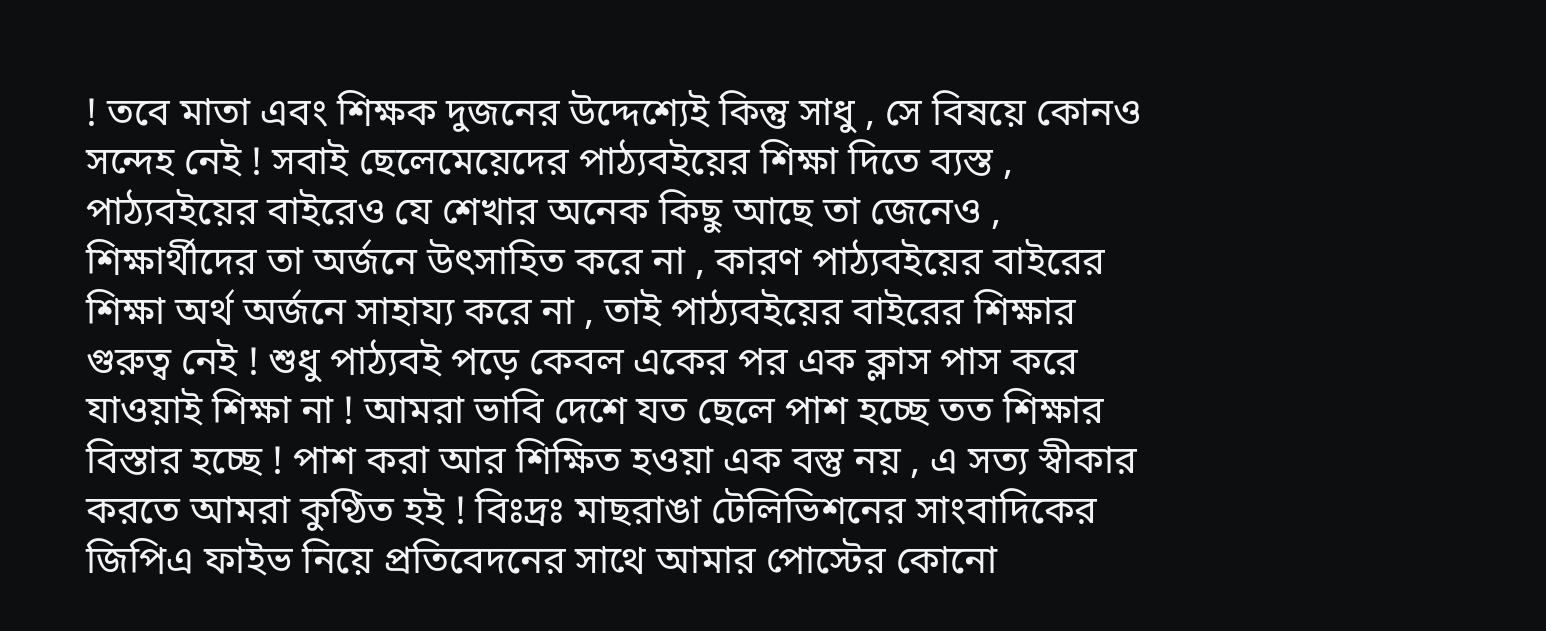! তবে মাতা এবং শিক্ষক দুজনের উদ্দেশ্যেই কিন্তু সাধু , সে বিষয়ে কোনও সন্দেহ নেই ! সবাই ছেলেমেয়েদের পাঠ্যবইয়ের শিক্ষা দিতে ব্যস্ত , পাঠ্যবইয়ের বাইরেও যে শেখার অনেক কিছু আছে তা জেনেও , শিক্ষার্থীদের তা অর্জনে উৎসাহিত করে না , কারণ পাঠ্যবইয়ের বাইরের শিক্ষা অর্থ অর্জনে সাহায্য করে না , তাই পাঠ্যবইয়ের বাইরের শিক্ষার গুরুত্ব নেই ! শুধু পাঠ্যবই পড়ে কেবল একের পর এক ক্লাস পাস করে যাওয়াই শিক্ষা না ! আমরা ভাবি দেশে যত ছেলে পাশ হচ্ছে তত শিক্ষার বিস্তার হচ্ছে ! পাশ করা আর শিক্ষিত হওয়া এক বস্তু নয় , এ সত্য স্বীকার করতে আমরা কুণ্ঠিত হই ! বিঃদ্রঃ মাছরাঙা টেলিভিশনের সাংবাদিকের জিপিএ ফাইভ নিয়ে প্রতিবেদনের সাথে আমার পোস্টের কোনো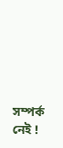সম্পর্ক নেই !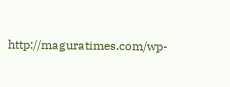http://maguratimes.com/wp-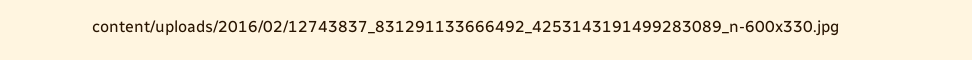content/uploads/2016/02/12743837_831291133666492_4253143191499283089_n-600x330.jpg